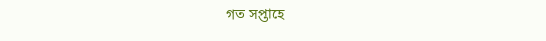গত সপ্তাহে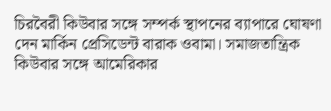চিরবৈরী কিউবার সঙ্গে সম্পর্ক স্থাপনের ব্যাপারে ঘোষণা দেন মার্কিন প্রেসিডেন্ট বারাক ওবামা। সমাজতান্ত্রিক কিউবার সঙ্গে আমেরিকার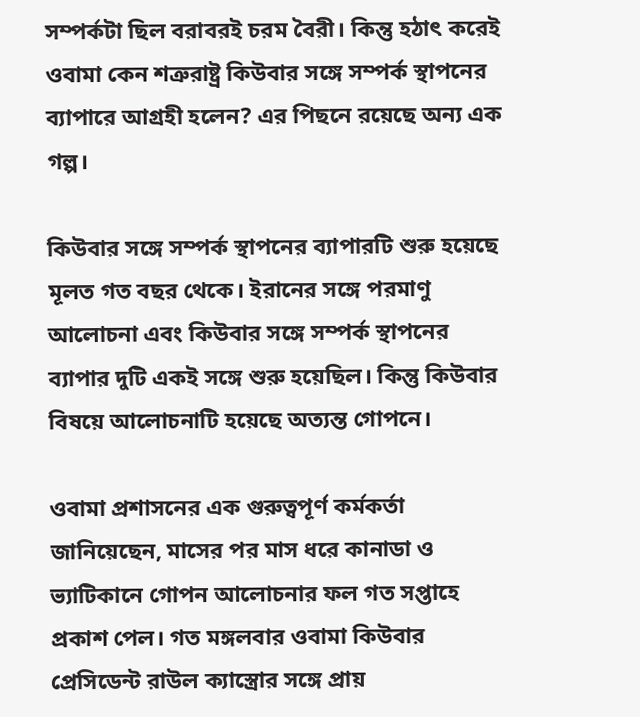সম্পর্কটা ছিল বরাবরই চরম বৈরী। কিন্তু হঠাৎ করেই ওবামা কেন শত্রুরাষ্ট্র কিউবার সঙ্গে সম্পর্ক স্থাপনের ব্যাপারে আগ্রহী হলেন? এর পিছনে রয়েছে অন্য এক গল্প।

কিউবার সঙ্গে সম্পর্ক স্থাপনের ব্যাপারটি শুরু হয়েছে মূলত গত বছর থেকে। ইরানের সঙ্গে পরমাণু আলোচনা এবং কিউবার সঙ্গে সম্পর্ক স্থাপনের ব্যাপার দুটি একই সঙ্গে শুরু হয়েছিল। কিন্তু কিউবার বিষয়ে আলোচনাটি হয়েছে অত্যন্ত গোপনে।

ওবামা প্রশাসনের এক গুরুত্বপূর্ণ কর্মকর্তা জানিয়েছেন, মাসের পর মাস ধরে কানাডা ও ভ্যাটিকানে গোপন আলোচনার ফল গত সপ্তাহে প্রকাশ পেল। গত মঙ্গলবার ওবামা কিউবার প্রেসিডেন্ট রাউল ক্যাস্ত্রোর সঙ্গে প্রায়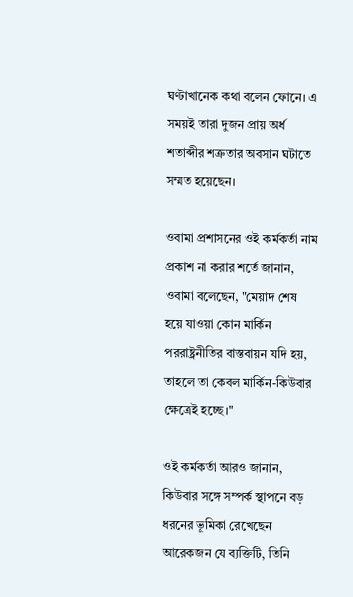ঘণ্টাখানেক কথা বলেন ফোনে। এ সময়ই তারা দুজন প্রায় অর্ধ শতাব্দীর শত্রুতার অবসান ঘটাতে সম্মত হয়েছেন।

ওবামা প্রশাসনের ওই কর্মকর্তা নাম প্রকাশ না করার শর্তে জানান, ওবামা বলেছেন, "মেয়াদ শেষ হয়ে যাওয়া কোন মার্কিন পররাষ্ট্রনীতির বাস্তবায়ন যদি হয়, তাহলে তা কেবল মার্কিন-কিউবার ক্ষেত্রেই হচ্ছে।"

ওই কর্মকর্তা আরও জানান, কিউবার সঙ্গে সম্পর্ক স্থাপনে বড় ধরনের ভূমিকা রেখেছেন আরেকজন যে ব্যক্তিটি, তিনি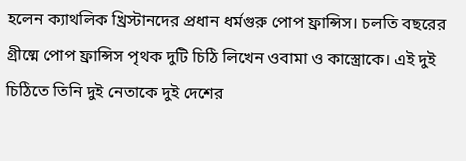হলেন ক্যাথলিক খ্রিস্টানদের প্রধান ধর্মগুরু পোপ ফ্রান্সিস। চলতি বছরের গ্রীষ্মে পোপ ফ্রান্সিস পৃথক দুটি চিঠি লিখেন ওবামা ও কাস্ত্রোকে। এই দুই চিঠিতে তিনি দুই নেতাকে দুই দেশের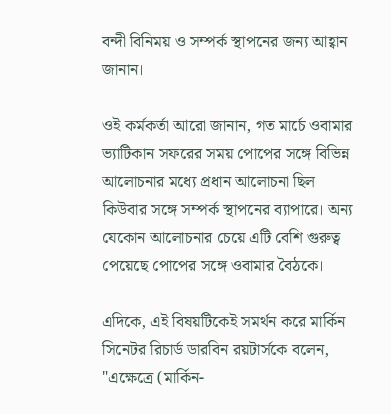বন্দী বিনিময় ও সম্পর্ক স্থাপনের জন্য আহ্বান জানান।

ওই কর্মকর্তা আরো জানান, গত মার্চে ওবামার ভ্যাটিকান সফরের সময় পোপের সঙ্গে বিভিন্ন আলোচনার মধ্যে প্রধান আলোচনা ছিল কিউবার সঙ্গে সম্পর্ক স্থাপনের ব্যাপারে। অন্য যেকোন আলোচনার চেয়ে এটি বেশি গুরুত্ব পেয়েছে পোপের সঙ্গে ওবামার বৈঠকে।

এদিকে, এই বিষয়টিকেই সমর্থন করে মার্কিন সিনেটর রিচার্ড ডারবিন রয়টার্সকে বলেন, "এক্ষেত্রে (মার্কিন-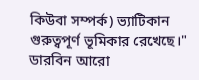কিউবা সম্পর্ক) ভ্যাটিকান গুরুত্বপূর্ণ ভূমিকার রেখেছে।" ডারবিন আরো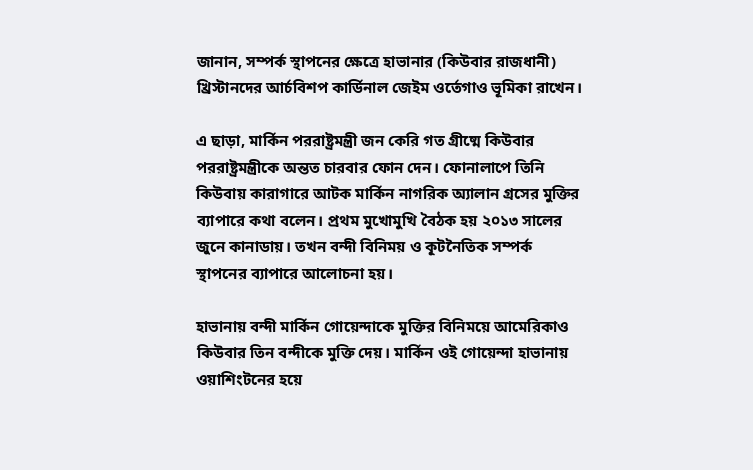জানান, সম্পর্ক স্থাপনের ক্ষেত্রে হাভানার (কিউবার রাজধানী) খ্রিস্টানদের আর্চবিশপ কার্ডিনাল জেইম ওর্তেগাও ভূমিকা রাখেন।

এ ছাড়া, মার্কিন পররাষ্ট্রমন্ত্রী জন কেরি গত গ্রীষ্মে কিউবার পররাষ্ট্রমন্ত্রীকে অন্তত চারবার ফোন দেন। ফোনালাপে তিনি কিউবায় কারাগারে আটক মার্কিন নাগরিক অ্যালান গ্রসের মুক্তির ব্যাপারে কথা বলেন। প্রথম মুখোমুখি বৈঠক হয় ২০১৩ সালের জুনে কানাডায়। তখন বন্দী বিনিময় ও কূটনৈতিক সম্পর্ক স্থাপনের ব্যাপারে আলোচনা হয়।

হাভানায় বন্দী মার্কিন গোয়েন্দাকে মুক্তির বিনিময়ে আমেরিকাও কিউবার তিন বন্দীকে মুক্তি দেয়। মার্কিন ওই গোয়েন্দা হাভানায় ওয়াশিংটনের হয়ে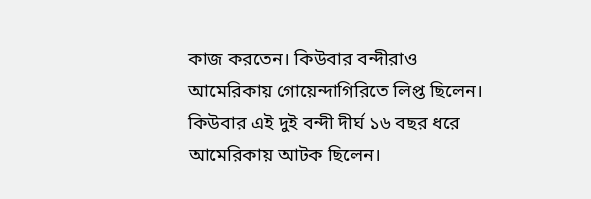কাজ করতেন। কিউবার বন্দীরাও আমেরিকায় গোয়েন্দাগিরিতে লিপ্ত ছিলেন। কিউবার এই দুই বন্দী দীর্ঘ ১৬ বছর ধরে আমেরিকায় আটক ছিলেন।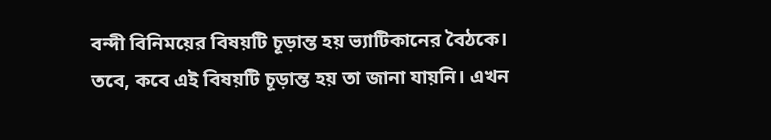বন্দী বিনিময়ের বিষয়টি চূড়ান্ত হয় ভ্যাটিকানের বৈঠকে। তবে, কবে এই বিষয়টি চূড়ান্ত হয় তা জানা যায়নি। এখন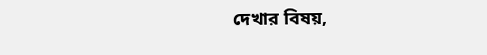দেখার বিষয়,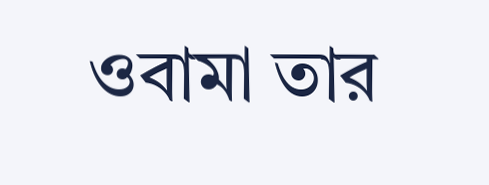ওবামা তার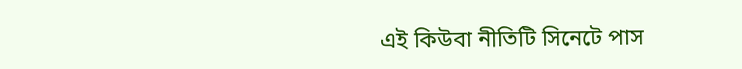এই কিউবা নীতিটি সিনেটে পাস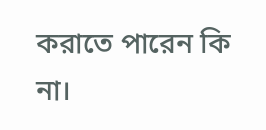করাতে পারেন কি না।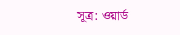সূত্র: ওয়ার্ড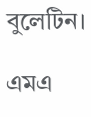বুলেটিন।

এমএ